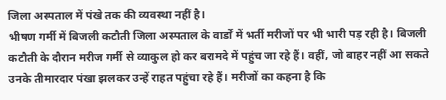जिला अस्पताल में पंखे तक की व्यवस्था नहीं है।
भीषण गर्मी में बिजली कटौती जिला अस्पताल के वार्डों में भर्ती मरीजों पर भी भारी पड़ रही है। बिजली कटौती के दौरान मरीज गर्मी से व्याकुल हो कर बरामदे में पहुंच जा रहे हैं। वहीं, जो बाहर नहीं आ सकते उनके तीमारदार पंखा झलकर उन्हें राहत पहुंचा रहे हैं। मरीजों का कहना है कि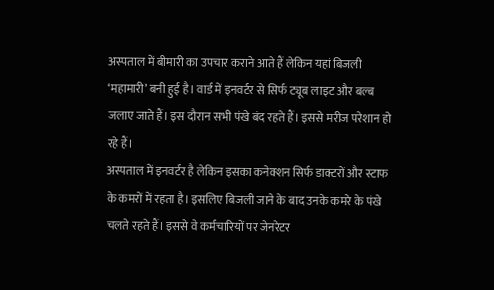अस्पताल में बीमारी का उपचार कराने आते हैं लेकिन यहां बिजली ‘महामारी’ बनी हुई है। वार्ड में इनवर्टर से सिर्फ ट्यूब लाइट और बल्ब जलाए जाते हैं। इस दौरान सभी पंखे बंद रहते हैं। इससे मरीज परेशान हो रहे हैं।
अस्पताल में इनवर्टर है लेकिन इसका कनेक्शन सिर्फ डाक्टरों और स्टाफ के कमरों में रहता है। इसलिए बिजली जाने के बाद उनके कमरे के पंखे चलते रहते हैं। इससे वे कर्मचारियों पर जेनरेटर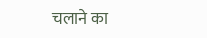चलाने का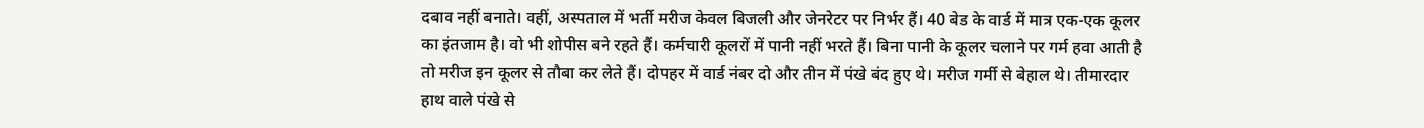दबाव नहीं बनाते। वहीं, अस्पताल में भर्ती मरीज केवल बिजली और जेनरेटर पर निर्भर हैं। 40 बेड के वार्ड में मात्र एक-एक कूलर का इंतजाम है। वो भी शोपीस बने रहते हैं। कर्मचारी कूलरों में पानी नहीं भरते हैं। बिना पानी के कूलर चलाने पर गर्म हवा आती है तो मरीज इन कूलर से तौबा कर लेते हैं। दोपहर में वार्ड नंबर दो और तीन में पंखे बंद हुए थे। मरीज गर्मी से बेहाल थे। तीमारदार हाथ वाले पंखे से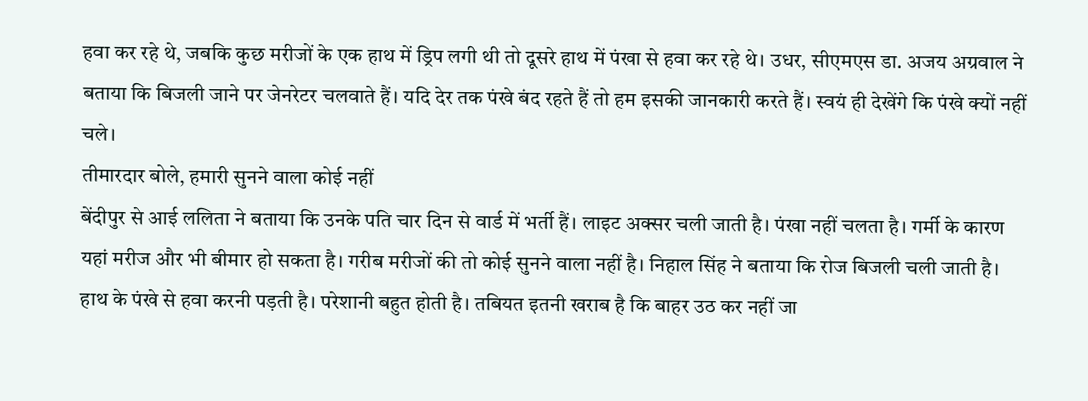हवा कर रहे थे, जबकि कुछ मरीजों के एक हाथ में ड्रिप लगी थी तो दूसरे हाथ में पंखा से हवा कर रहे थे। उधर, सीएमएस डा. अजय अग्रवाल ने बताया कि बिजली जाने पर जेनरेटर चलवाते हैं। यदि देर तक पंखे बंद रहते हैं तो हम इसकी जानकारी करते हैं। स्वयं ही देखेंगे कि पंखे क्यों नहीं चले।
तीमारदार बोले, हमारी सुनने वाला कोई नहीं
बेंदीपुर से आई ललिता ने बताया कि उनके पति चार दिन से वार्ड में भर्ती हैं। लाइट अक्सर चली जाती है। पंखा नहीं चलता है। गर्मी के कारण यहां मरीज और भी बीमार हो सकता है। गरीब मरीजों की तो कोई सुनने वाला नहीं है। निहाल सिंह ने बताया कि रोज बिजली चली जाती है। हाथ के पंखे से हवा करनी पड़ती है। परेशानी बहुत होती है। तबियत इतनी खराब है कि बाहर उठ कर नहीं जा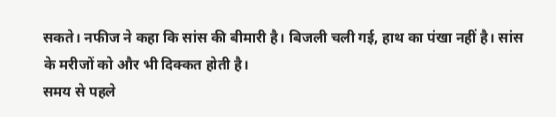सकते। नफीज ने कहा कि सांस की बीमारी है। बिजली चली गई, हाथ का पंखा नहीं है। सांस के मरीजों को और भी दिक्कत होती है।
समय से पहले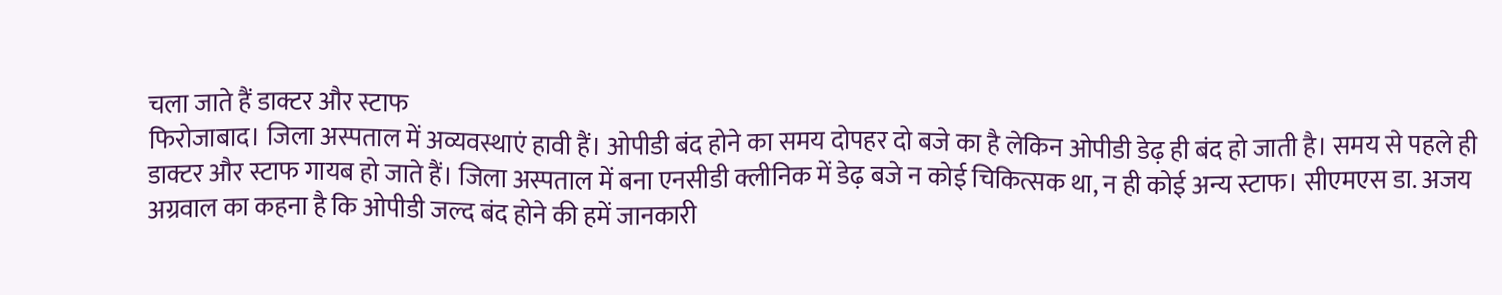चला जाते हैं डाक्टर और स्टाफ
फिरोजाबाद। जिला अस्पताल में अव्यवस्थाएं हावी हैं। ओपीडी बंद होने का समय दोपहर दो बजे का है लेकिन ओपीडी डेढ़ ही बंद हो जाती है। समय से पहले ही डाक्टर और स्टाफ गायब हो जाते हैं। जिला अस्पताल में बना एनसीडी क्लीनिक में डेढ़ बजे न कोई चिकित्सक था, न ही कोई अन्य स्टाफ। सीएमएस डा. अजय अग्रवाल का कहना है कि ओपीडी जल्द बंद होने की हमें जानकारी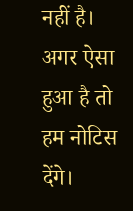नहीं है। अगर ऐसा हुआ है तो हम नोटिस देंगे।